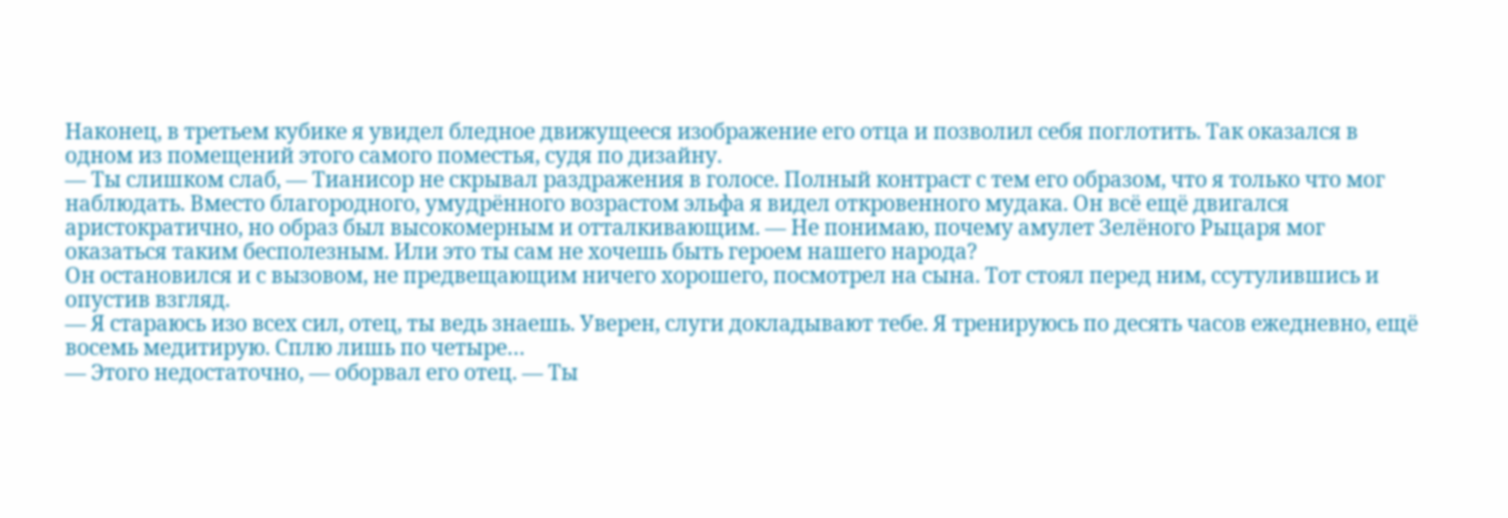Наконец, в третьем кубике я увидел бледное движущееся изображение его отца и позволил себя поглотить. Так оказался в одном из помещений этого самого поместья, судя по дизайну.
— Ты слишком слаб, — Тианисор не скрывал раздражения в голосе. Полный контраст с тем его образом, что я только что мог наблюдать. Вместо благородного, умудрённого возрастом эльфа я видел откровенного мудака. Он всё ещё двигался аристократично, но образ был высокомерным и отталкивающим. — Не понимаю, почему амулет Зелёного Рыцаря мог оказаться таким бесполезным. Или это ты сам не хочешь быть героем нашего народа?
Он остановился и с вызовом, не предвещающим ничего хорошего, посмотрел на сына. Тот стоял перед ним, ссутулившись и опустив взгляд.
— Я стараюсь изо всех сил, отец, ты ведь знаешь. Уверен, слуги докладывают тебе. Я тренируюсь по десять часов ежедневно, ещё восемь медитирую. Сплю лишь по четыре…
— Этого недостаточно, — оборвал его отец. — Ты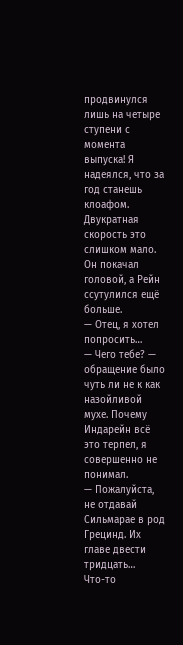продвинулся лишь на четыре ступени с момента выпуска! Я надеялся, что за год станешь клоафом. Двукратная скорость это слишком мало.
Он покачал головой, а Рейн ссутулился ещё больше.
— Отец, я хотел попросить…
— Чего тебе? — обращение было чуть ли не к как назойливой мухе. Почему Индарейн всё это терпел, я совершенно не понимал.
— Пожалуйста, не отдавай Сильмарае в род Грецинд. Их главе двести тридцать…
Что-то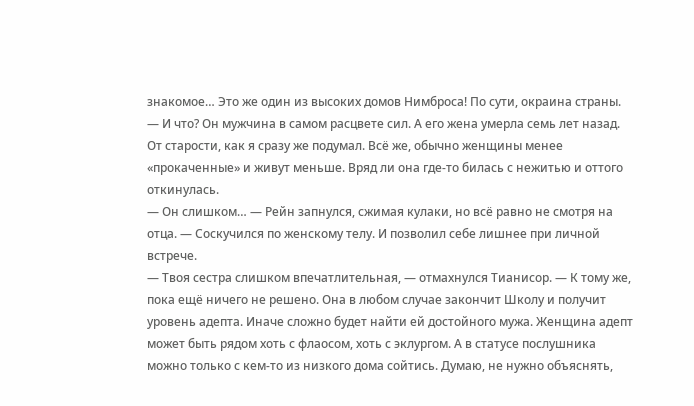знакомое… Это же один из высоких домов Нимброса! По сути, окраина страны.
— И что? Он мужчина в самом расцвете сил. А его жена умерла семь лет назад.
От старости, как я сразу же подумал. Всё же, обычно женщины менее «прокаченные» и живут меньше. Вряд ли она где-то билась с нежитью и оттого откинулась.
— Он слишком… — Рейн запнулся, сжимая кулаки, но всё равно не смотря на отца. — Соскучился по женскому телу. И позволил себе лишнее при личной встрече.
— Твоя сестра слишком впечатлительная, — отмахнулся Тианисор. — К тому же, пока ещё ничего не решено. Она в любом случае закончит Школу и получит уровень адепта. Иначе сложно будет найти ей достойного мужа. Женщина адепт может быть рядом хоть с флаосом, хоть с эклургом. А в статусе послушника можно только с кем-то из низкого дома сойтись. Думаю, не нужно объяснять,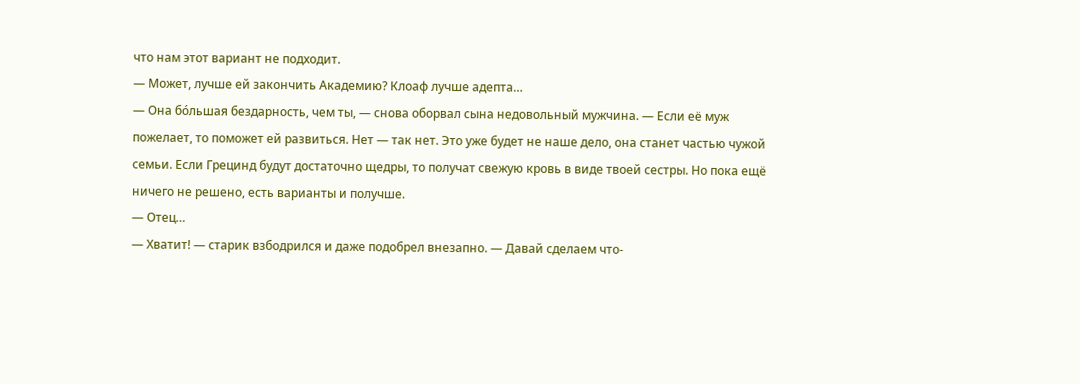что нам этот вариант не подходит.
— Может, лучше ей закончить Академию? Клоаф лучше адепта…
— Она бо́льшая бездарность, чем ты, — снова оборвал сына недовольный мужчина. — Если её муж пожелает, то поможет ей развиться. Нет — так нет. Это уже будет не наше дело, она станет частью чужой семьи. Если Грецинд будут достаточно щедры, то получат свежую кровь в виде твоей сестры. Но пока ещё ничего не решено, есть варианты и получше.
— Отец…
— Хватит! — старик взбодрился и даже подобрел внезапно. — Давай сделаем что-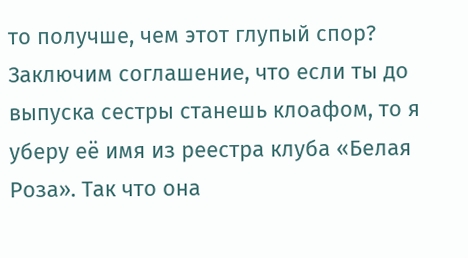то получше, чем этот глупый спор? Заключим соглашение, что если ты до выпуска сестры станешь клоафом, то я уберу её имя из реестра клуба «Белая Роза». Так что она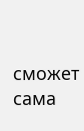сможет сама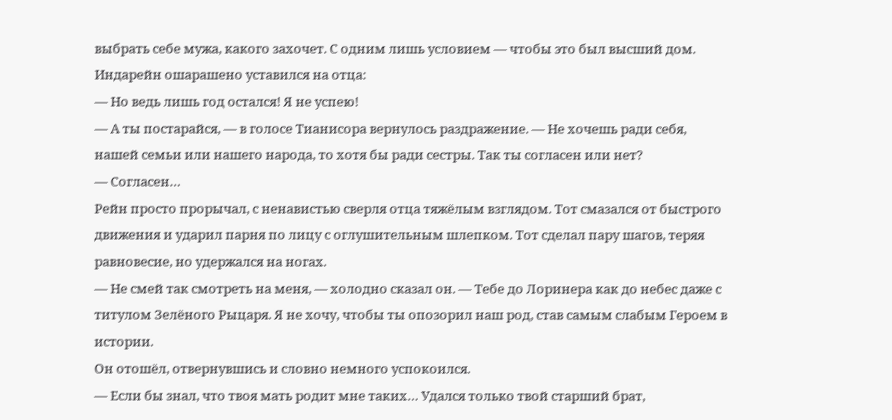выбрать себе мужа, какого захочет. С одним лишь условием — чтобы это был высший дом.
Индарейн ошарашено уставился на отца:
— Но ведь лишь год остался! Я не успею!
— А ты постарайся, — в голосе Тианисора вернулось раздражение. — Не хочешь ради себя, нашей семьи или нашего народа, то хотя бы ради сестры. Так ты согласен или нет?
— Согласен…
Рейн просто прорычал, с ненавистью сверля отца тяжёлым взглядом. Тот смазался от быстрого движения и ударил парня по лицу с оглушительным шлепком. Тот сделал пару шагов, теряя равновесие, но удержался на ногах.
— Не смей так смотреть на меня, — холодно сказал он. — Тебе до Лоринера как до небес даже с титулом Зелёного Рыцаря. Я не хочу, чтобы ты опозорил наш род, став самым слабым Героем в истории.
Он отошёл, отвернувшись и словно немного успокоился.
— Если бы знал, что твоя мать родит мне таких… Удался только твой старший брат,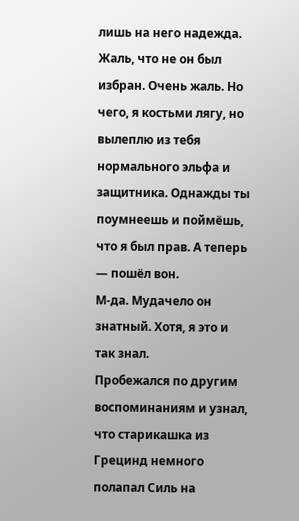лишь на него надежда. Жаль, что не он был избран. Очень жаль. Но чего, я костьми лягу, но вылеплю из тебя нормального эльфа и защитника. Однажды ты поумнеешь и поймёшь, что я был прав. А теперь — пошёл вон.
М-да. Мудачело он знатный. Хотя, я это и так знал.
Пробежался по другим воспоминаниям и узнал, что старикашка из Грецинд немного полапал Силь на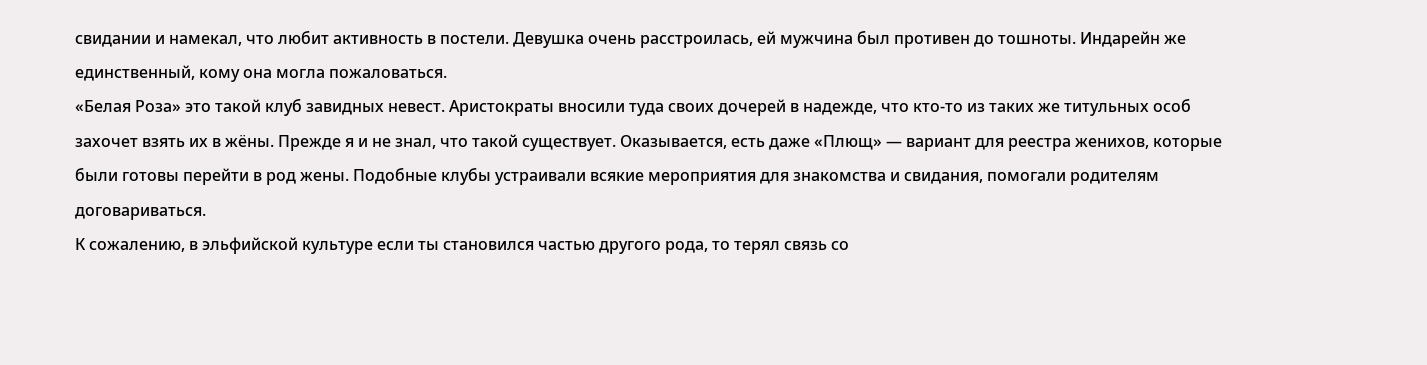свидании и намекал, что любит активность в постели. Девушка очень расстроилась, ей мужчина был противен до тошноты. Индарейн же единственный, кому она могла пожаловаться.
«Белая Роза» это такой клуб завидных невест. Аристократы вносили туда своих дочерей в надежде, что кто-то из таких же титульных особ захочет взять их в жёны. Прежде я и не знал, что такой существует. Оказывается, есть даже «Плющ» — вариант для реестра женихов, которые были готовы перейти в род жены. Подобные клубы устраивали всякие мероприятия для знакомства и свидания, помогали родителям договариваться.
К сожалению, в эльфийской культуре если ты становился частью другого рода, то терял связь со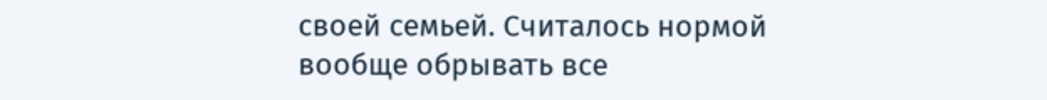своей семьей. Считалось нормой вообще обрывать все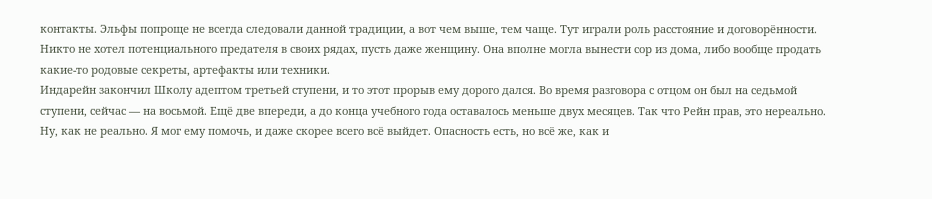контакты. Эльфы попроще не всегда следовали данной традиции, а вот чем выше, тем чаще. Тут играли роль расстояние и договорённости. Никто не хотел потенциального предателя в своих рядах, пусть даже женщину. Она вполне могла вынести сор из дома, либо вообще продать какие-то родовые секреты, артефакты или техники.
Индарейн закончил Школу адептом третьей ступени, и то этот прорыв ему дорого дался. Во время разговора с отцом он был на седьмой ступени, сейчас — на восьмой. Ещё две впереди, а до конца учебного года оставалось меньше двух месяцев. Так что Рейн прав, это нереально.
Ну, как не реально. Я мог ему помочь, и даже скорее всего всё выйдет. Опасность есть, но всё же, как и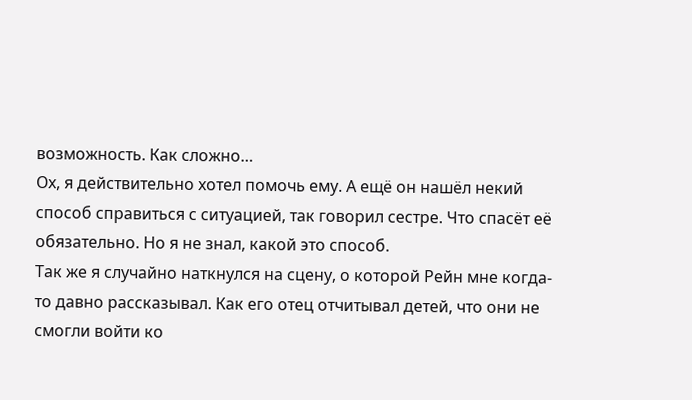возможность. Как сложно…
Ох, я действительно хотел помочь ему. А ещё он нашёл некий способ справиться с ситуацией, так говорил сестре. Что спасёт её обязательно. Но я не знал, какой это способ.
Так же я случайно наткнулся на сцену, о которой Рейн мне когда-то давно рассказывал. Как его отец отчитывал детей, что они не смогли войти ко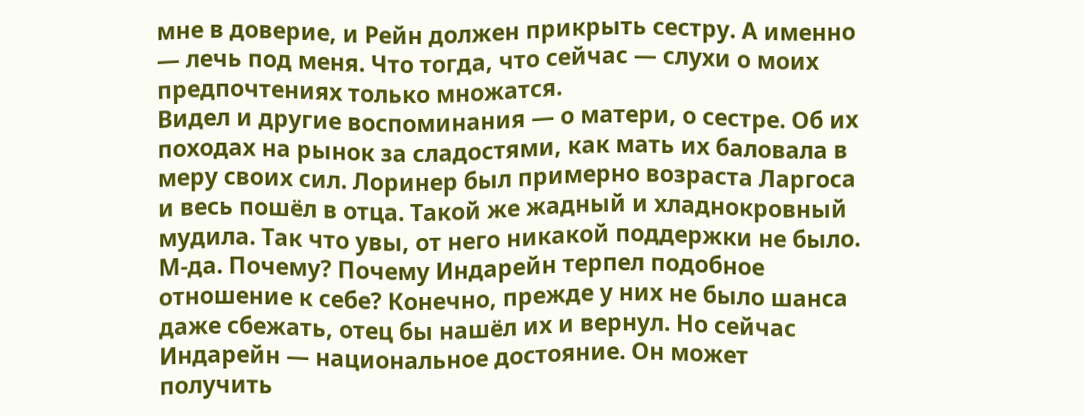мне в доверие, и Рейн должен прикрыть сестру. А именно — лечь под меня. Что тогда, что сейчас — слухи о моих предпочтениях только множатся.
Видел и другие воспоминания — о матери, о сестре. Об их походах на рынок за сладостями, как мать их баловала в меру своих сил. Лоринер был примерно возраста Ларгоса и весь пошёл в отца. Такой же жадный и хладнокровный мудила. Так что увы, от него никакой поддержки не было.
М-да. Почему? Почему Индарейн терпел подобное отношение к себе? Конечно, прежде у них не было шанса даже сбежать, отец бы нашёл их и вернул. Но сейчас Индарейн — национальное достояние. Он может получить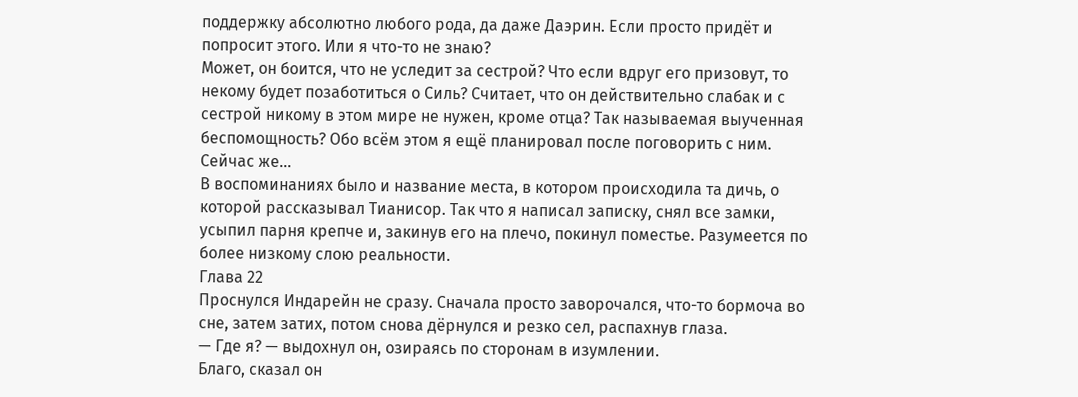поддержку абсолютно любого рода, да даже Даэрин. Если просто придёт и попросит этого. Или я что-то не знаю?
Может, он боится, что не уследит за сестрой? Что если вдруг его призовут, то некому будет позаботиться о Силь? Считает, что он действительно слабак и с сестрой никому в этом мире не нужен, кроме отца? Так называемая выученная беспомощность? Обо всём этом я ещё планировал после поговорить с ним. Сейчас же…
В воспоминаниях было и название места, в котором происходила та дичь, о которой рассказывал Тианисор. Так что я написал записку, снял все замки, усыпил парня крепче и, закинув его на плечо, покинул поместье. Разумеется по более низкому слою реальности.
Глава 22
Проснулся Индарейн не сразу. Сначала просто заворочался, что-то бормоча во сне, затем затих, потом снова дёрнулся и резко сел, распахнув глаза.
— Где я? — выдохнул он, озираясь по сторонам в изумлении.
Благо, сказал он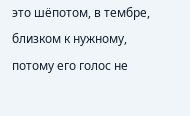это шёпотом, в тембре, близком к нужному, потому его голос не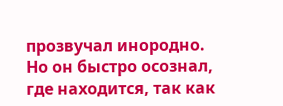прозвучал инородно. Но он быстро осознал, где находится, так как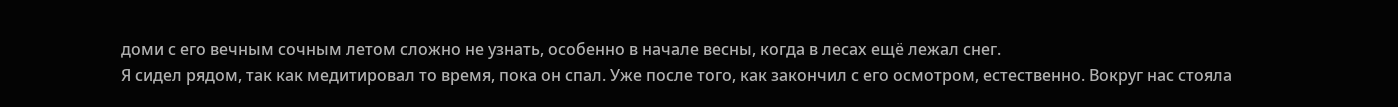доми с его вечным сочным летом сложно не узнать, особенно в начале весны, когда в лесах ещё лежал снег.
Я сидел рядом, так как медитировал то время, пока он спал. Уже после того, как закончил с его осмотром, естественно. Вокруг нас стояла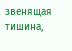звенящая тишина,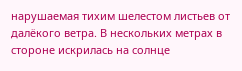нарушаемая тихим шелестом листьев от далёкого ветра. В нескольких метрах в стороне искрилась на солнце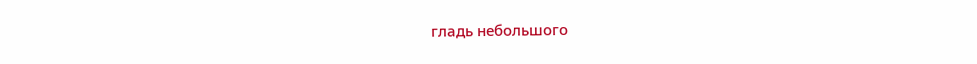гладь небольшого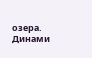озера. Динами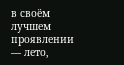в своём лучшем проявлении — лето,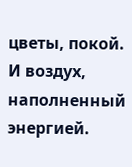цветы, покой. И воздух, наполненный энергией.